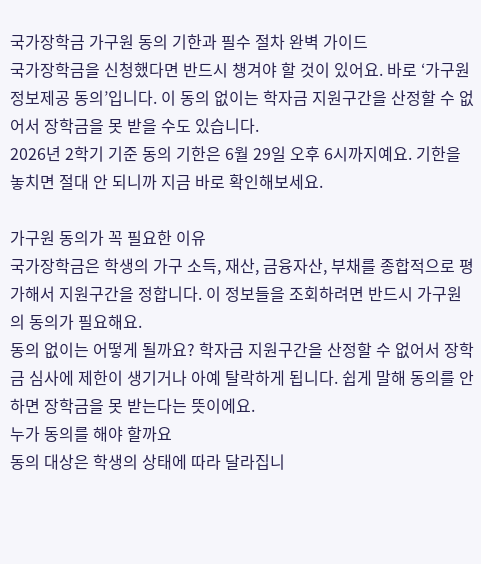국가장학금 가구원 동의 기한과 필수 절차 완벽 가이드
국가장학금을 신청했다면 반드시 챙겨야 할 것이 있어요. 바로 ‘가구원 정보제공 동의’입니다. 이 동의 없이는 학자금 지원구간을 산정할 수 없어서 장학금을 못 받을 수도 있습니다.
2026년 2학기 기준 동의 기한은 6월 29일 오후 6시까지예요. 기한을 놓치면 절대 안 되니까 지금 바로 확인해보세요.

가구원 동의가 꼭 필요한 이유
국가장학금은 학생의 가구 소득, 재산, 금융자산, 부채를 종합적으로 평가해서 지원구간을 정합니다. 이 정보들을 조회하려면 반드시 가구원의 동의가 필요해요.
동의 없이는 어떻게 될까요? 학자금 지원구간을 산정할 수 없어서 장학금 심사에 제한이 생기거나 아예 탈락하게 됩니다. 쉽게 말해 동의를 안 하면 장학금을 못 받는다는 뜻이에요.
누가 동의를 해야 할까요
동의 대상은 학생의 상태에 따라 달라집니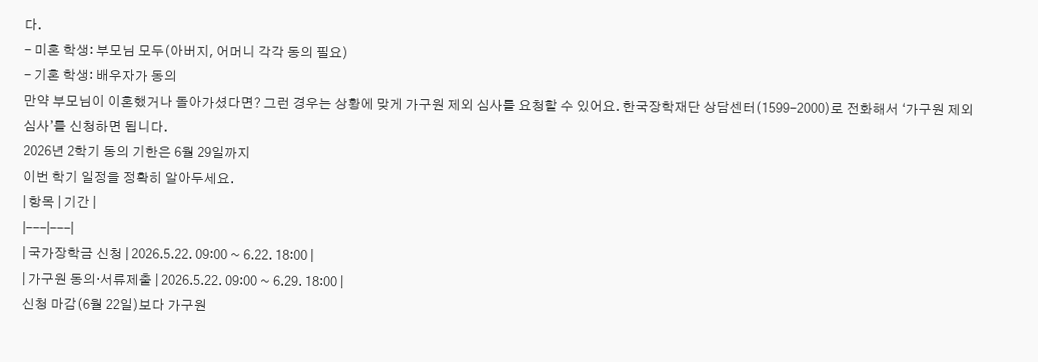다.
- 미혼 학생: 부모님 모두(아버지, 어머니 각각 동의 필요)
- 기혼 학생: 배우자가 동의
만약 부모님이 이혼했거나 돌아가셨다면? 그런 경우는 상황에 맞게 가구원 제외 심사를 요청할 수 있어요. 한국장학재단 상담센터(1599-2000)로 전화해서 ‘가구원 제외 심사’를 신청하면 됩니다.
2026년 2학기 동의 기한은 6월 29일까지
이번 학기 일정을 정확히 알아두세요.
| 항목 | 기간 |
|---|---|
| 국가장학금 신청 | 2026.5.22. 09:00 ~ 6.22. 18:00 |
| 가구원 동의·서류제출 | 2026.5.22. 09:00 ~ 6.29. 18:00 |
신청 마감(6월 22일)보다 가구원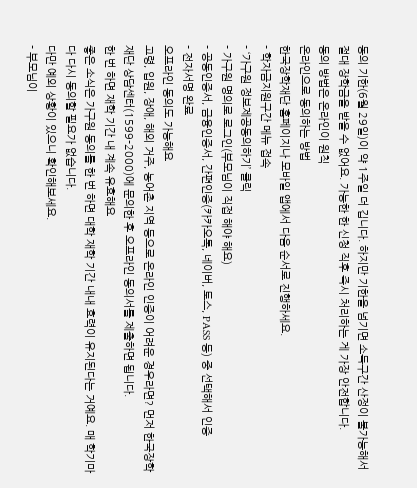동의 기한(6월 29일)이 약 1주일 더 깁니다. 하지만 기한을 넘기면 소득구간 산정이 불가능해서 절대 장학금을 받을 수 없어요. 가능한 한 신청 직후 즉시 처리하는 게 가장 안전합니다.
동의 방법은 온라인이 원칙
온라인으로 동의하는 방법
한국장학재단 홈페이지나 모바일 앱에서 다음 순서로 진행하세요.
- 학자금지원구간 메뉴 접속
- ‘가구원 정보제공동의하기’ 클릭
- 가구원 명의로 로그인(부모님이 직접 해야 해요)
- 공동인증서, 금융인증서, 간편인증(카카오톡, 네이버, 토스, PASS 등) 중 선택해서 인증
- 전자서명 완료
오프라인 동의도 가능해요
고령, 입원, 장애, 해외 거주, 농어촌 지역 등으로 온라인 인증이 어려운 경우라면? 먼저 한국장학재단 상담센터(1599-2000)에 문의한 후 오프라인 동의서를 제출하면 됩니다.
한 번 하면 재학 기간 내 계속 유효해요
좋은 소식은 가구원 동의를 한 번 하면 대학 재학 기간 내내 효력이 유지된다는 거예요. 매 학기마다 다시 동의할 필요가 없습니다.
다만 예외 상황이 있으니 확인해보세요.
- 부모님이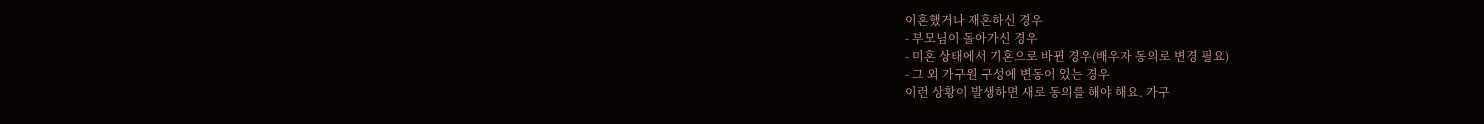이혼했거나 재혼하신 경우
- 부모님이 돌아가신 경우
- 미혼 상태에서 기혼으로 바뀐 경우(배우자 동의로 변경 필요)
- 그 외 가구원 구성에 변동이 있는 경우
이런 상황이 발생하면 새로 동의를 해야 해요. 가구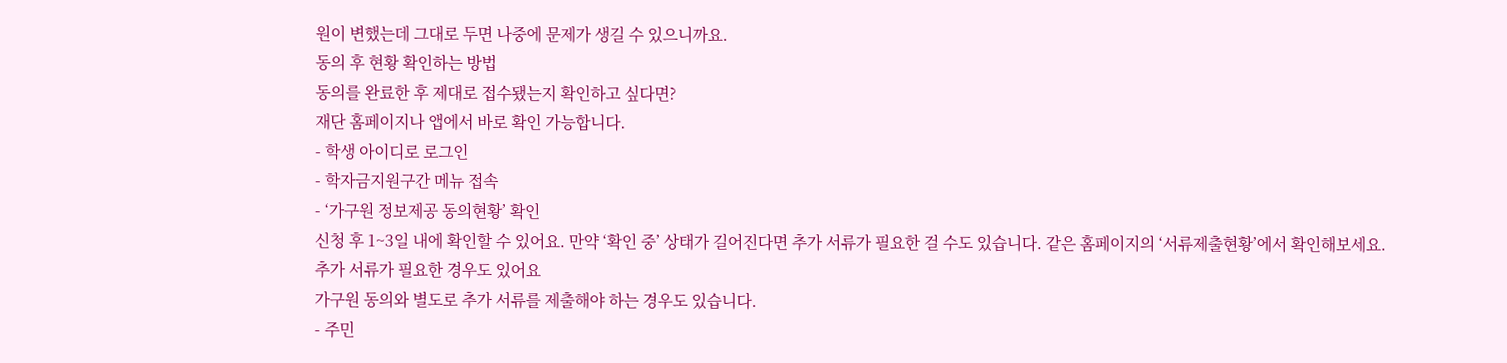원이 변했는데 그대로 두면 나중에 문제가 생길 수 있으니까요.
동의 후 현황 확인하는 방법
동의를 완료한 후 제대로 접수됐는지 확인하고 싶다면?
재단 홈페이지나 앱에서 바로 확인 가능합니다.
- 학생 아이디로 로그인
- 학자금지원구간 메뉴 접속
- ‘가구원 정보제공 동의현황’ 확인
신청 후 1~3일 내에 확인할 수 있어요. 만약 ‘확인 중’ 상태가 길어진다면 추가 서류가 필요한 걸 수도 있습니다. 같은 홈페이지의 ‘서류제출현황’에서 확인해보세요.
추가 서류가 필요한 경우도 있어요
가구원 동의와 별도로 추가 서류를 제출해야 하는 경우도 있습니다.
- 주민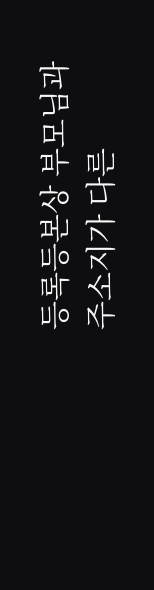등록등본상 부모님과 주소지가 다른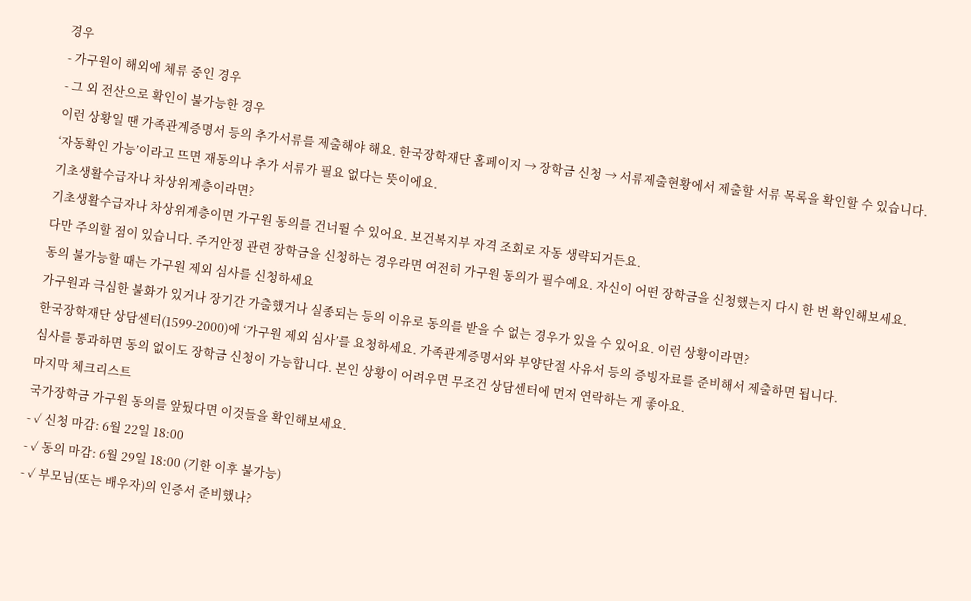경우
- 가구원이 해외에 체류 중인 경우
- 그 외 전산으로 확인이 불가능한 경우
이런 상황일 땐 가족관계증명서 등의 추가서류를 제출해야 해요. 한국장학재단 홈페이지 → 장학금 신청 → 서류제출현황에서 제출할 서류 목록을 확인할 수 있습니다. ‘자동확인 가능’이라고 뜨면 재동의나 추가 서류가 필요 없다는 뜻이에요.
기초생활수급자나 차상위계층이라면?
기초생활수급자나 차상위계층이면 가구원 동의를 건너뛸 수 있어요. 보건복지부 자격 조회로 자동 생략되거든요.
다만 주의할 점이 있습니다. 주거안정 관련 장학금을 신청하는 경우라면 여전히 가구원 동의가 필수예요. 자신이 어떤 장학금을 신청했는지 다시 한 번 확인해보세요.
동의 불가능할 때는 가구원 제외 심사를 신청하세요
가구원과 극심한 불화가 있거나 장기간 가출했거나 실종되는 등의 이유로 동의를 받을 수 없는 경우가 있을 수 있어요. 이런 상황이라면?
한국장학재단 상담센터(1599-2000)에 ‘가구원 제외 심사’를 요청하세요. 가족관계증명서와 부양단절 사유서 등의 증빙자료를 준비해서 제출하면 됩니다.
심사를 통과하면 동의 없이도 장학금 신청이 가능합니다. 본인 상황이 어려우면 무조건 상담센터에 먼저 연락하는 게 좋아요.
마지막 체크리스트
국가장학금 가구원 동의를 앞뒀다면 이것들을 확인해보세요.
- ✓ 신청 마감: 6월 22일 18:00
- ✓ 동의 마감: 6월 29일 18:00 (기한 이후 불가능)
- ✓ 부모님(또는 배우자)의 인증서 준비했나?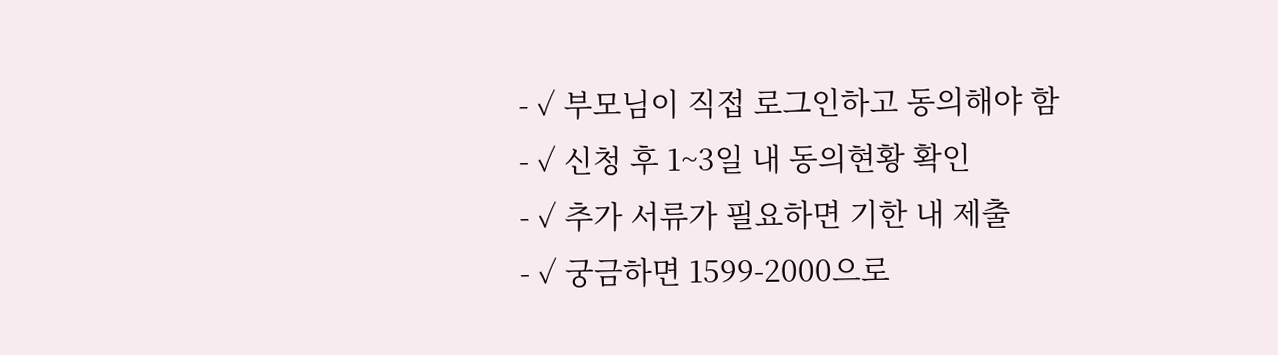- ✓ 부모님이 직접 로그인하고 동의해야 함
- ✓ 신청 후 1~3일 내 동의현황 확인
- ✓ 추가 서류가 필요하면 기한 내 제출
- ✓ 궁금하면 1599-2000으로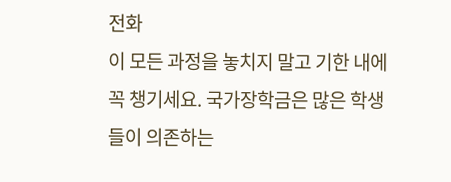전화
이 모든 과정을 놓치지 말고 기한 내에 꼭 챙기세요. 국가장학금은 많은 학생들이 의존하는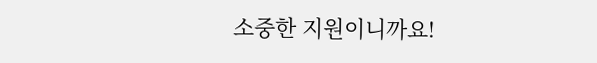소중한 지원이니까요!